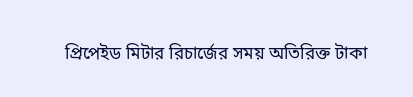প্রিপেইড মিটার রিচার্জের সময় অতিরিক্ত টাকা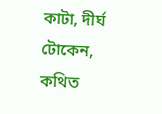কাটা, দীর্ঘ টোকেন, কথিত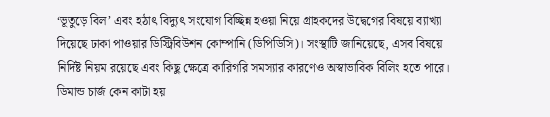‘ভূতুড়ে বিল’ এবং হঠাৎ বিদ্যুৎ সংযোগ বিচ্ছিন্ন হওয়া নিয়ে গ্রাহকদের উদ্বেগের বিষয়ে ব্যাখ্যা দিয়েছে ঢাকা পাওয়ার ডিস্ট্রিবিউশন কোম্পানি (ডিপিডিসি)। সংস্থাটি জানিয়েছে, এসব বিষয়ে নির্দিষ্ট নিয়ম রয়েছে এবং কিছু ক্ষেত্রে কারিগরি সমস্যার কারণেও অস্বাভাবিক বিলিং হতে পারে।
ডিমান্ড চার্জ কেন কাটা হয়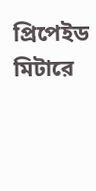প্রিপেইড মিটারে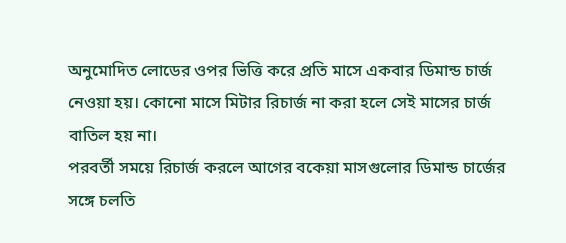অনুমোদিত লোডের ওপর ভিত্তি করে প্রতি মাসে একবার ডিমান্ড চার্জ নেওয়া হয়। কোনো মাসে মিটার রিচার্জ না করা হলে সেই মাসের চার্জ বাতিল হয় না।
পরবর্তী সময়ে রিচার্জ করলে আগের বকেয়া মাসগুলোর ডিমান্ড চার্জের সঙ্গে চলতি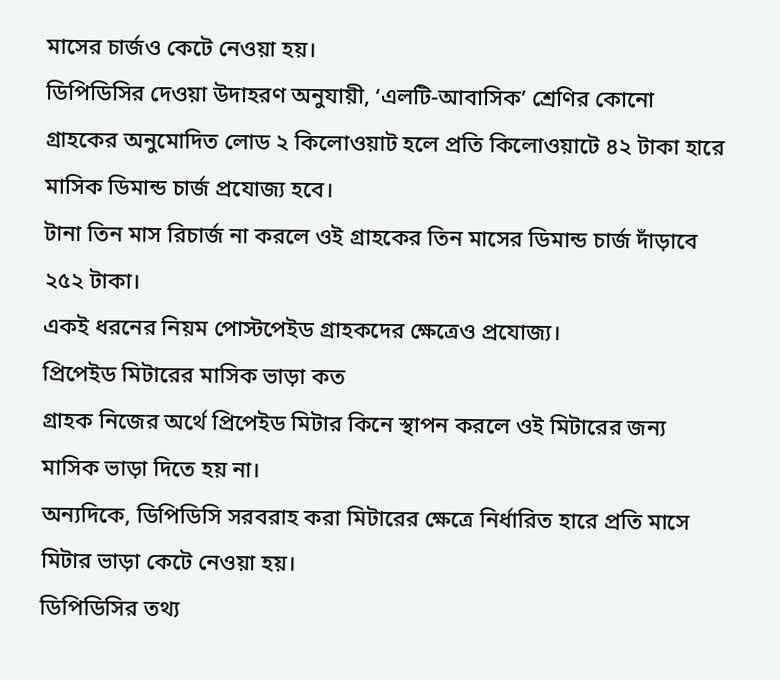মাসের চার্জও কেটে নেওয়া হয়।
ডিপিডিসির দেওয়া উদাহরণ অনুযায়ী, ‘এলটি-আবাসিক’ শ্রেণির কোনো গ্রাহকের অনুমোদিত লোড ২ কিলোওয়াট হলে প্রতি কিলোওয়াটে ৪২ টাকা হারে মাসিক ডিমান্ড চার্জ প্রযোজ্য হবে।
টানা তিন মাস রিচার্জ না করলে ওই গ্রাহকের তিন মাসের ডিমান্ড চার্জ দাঁড়াবে ২৫২ টাকা।
একই ধরনের নিয়ম পোস্টপেইড গ্রাহকদের ক্ষেত্রেও প্রযোজ্য।
প্রিপেইড মিটারের মাসিক ভাড়া কত
গ্রাহক নিজের অর্থে প্রিপেইড মিটার কিনে স্থাপন করলে ওই মিটারের জন্য মাসিক ভাড়া দিতে হয় না।
অন্যদিকে, ডিপিডিসি সরবরাহ করা মিটারের ক্ষেত্রে নির্ধারিত হারে প্রতি মাসে মিটার ভাড়া কেটে নেওয়া হয়।
ডিপিডিসির তথ্য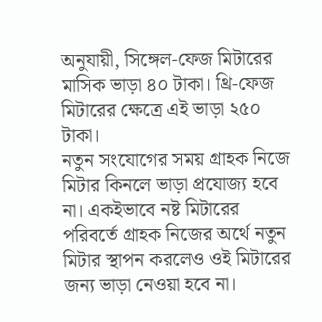অনুযায়ী, সিঙ্গেল-ফেজ মিটারের মাসিক ভাড়া ৪০ টাকা। থ্রি-ফেজ মিটারের ক্ষেত্রে এই ভাড়া ২৫০ টাকা।
নতুন সংযোগের সময় গ্রাহক নিজে মিটার কিনলে ভাড়া প্রযোজ্য হবে না। একইভাবে নষ্ট মিটারের পরিবর্তে গ্রাহক নিজের অর্থে নতুন মিটার স্থাপন করলেও ওই মিটারের জন্য ভাড়া নেওয়া হবে না।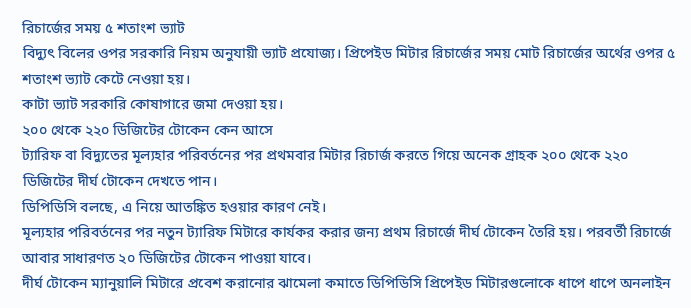রিচার্জের সময় ৫ শতাংশ ভ্যাট
বিদ্যুৎ বিলের ওপর সরকারি নিয়ম অনুযায়ী ভ্যাট প্রযোজ্য। প্রিপেইড মিটার রিচার্জের সময় মোট রিচার্জের অর্থের ওপর ৫ শতাংশ ভ্যাট কেটে নেওয়া হয়।
কাটা ভ্যাট সরকারি কোষাগারে জমা দেওয়া হয়।
২০০ থেকে ২২০ ডিজিটের টোকেন কেন আসে
ট্যারিফ বা বিদ্যুতের মূল্যহার পরিবর্তনের পর প্রথমবার মিটার রিচার্জ করতে গিয়ে অনেক গ্রাহক ২০০ থেকে ২২০ ডিজিটের দীর্ঘ টোকেন দেখতে পান।
ডিপিডিসি বলছে, এ নিয়ে আতঙ্কিত হওয়ার কারণ নেই।
মূল্যহার পরিবর্তনের পর নতুন ট্যারিফ মিটারে কার্যকর করার জন্য প্রথম রিচার্জে দীর্ঘ টোকেন তৈরি হয়। পরবর্তী রিচার্জে আবার সাধারণত ২০ ডিজিটের টোকেন পাওয়া যাবে।
দীর্ঘ টোকেন ম্যানুয়ালি মিটারে প্রবেশ করানোর ঝামেলা কমাতে ডিপিডিসি প্রিপেইড মিটারগুলোকে ধাপে ধাপে অনলাইন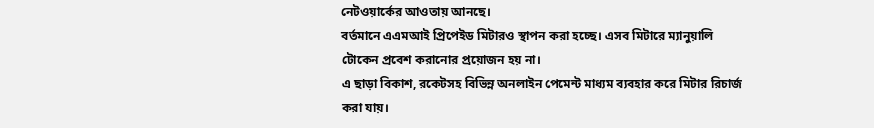নেটওয়ার্কের আওতায় আনছে।
বর্তমানে এএমআই প্রিপেইড মিটারও স্থাপন করা হচ্ছে। এসব মিটারে ম্যানুয়ালি টোকেন প্রবেশ করানোর প্রয়োজন হয় না।
এ ছাড়া বিকাশ, রকেটসহ বিভিন্ন অনলাইন পেমেন্ট মাধ্যম ব্যবহার করে মিটার রিচার্জ করা যায়।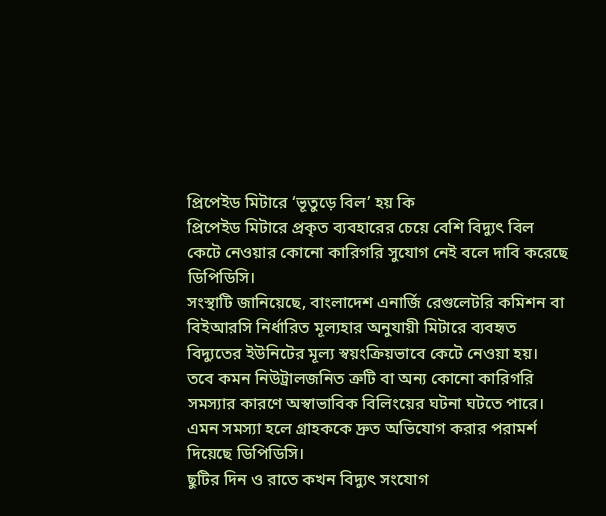প্রিপেইড মিটারে ‘ভূতুড়ে বিল’ হয় কি
প্রিপেইড মিটারে প্রকৃত ব্যবহারের চেয়ে বেশি বিদ্যুৎ বিল কেটে নেওয়ার কোনো কারিগরি সুযোগ নেই বলে দাবি করেছে ডিপিডিসি।
সংস্থাটি জানিয়েছে, বাংলাদেশ এনার্জি রেগুলেটরি কমিশন বা বিইআরসি নির্ধারিত মূল্যহার অনুযায়ী মিটারে ব্যবহৃত বিদ্যুতের ইউনিটের মূল্য স্বয়ংক্রিয়ভাবে কেটে নেওয়া হয়।
তবে কমন নিউট্রালজনিত ত্রুটি বা অন্য কোনো কারিগরি সমস্যার কারণে অস্বাভাবিক বিলিংয়ের ঘটনা ঘটতে পারে। এমন সমস্যা হলে গ্রাহককে দ্রুত অভিযোগ করার পরামর্শ দিয়েছে ডিপিডিসি।
ছুটির দিন ও রাতে কখন বিদ্যুৎ সংযোগ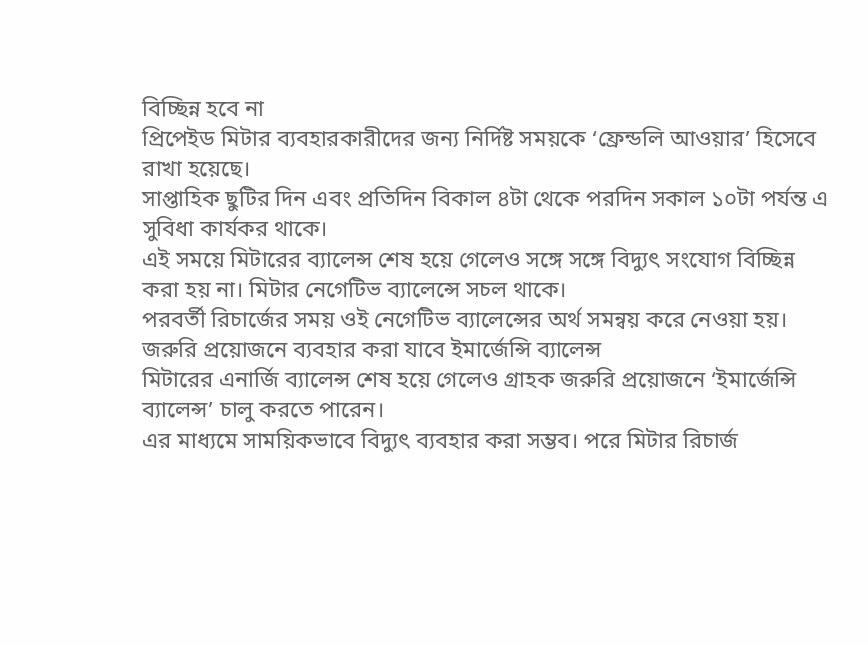বিচ্ছিন্ন হবে না
প্রিপেইড মিটার ব্যবহারকারীদের জন্য নির্দিষ্ট সময়কে ‘ফ্রেন্ডলি আওয়ার’ হিসেবে রাখা হয়েছে।
সাপ্তাহিক ছুটির দিন এবং প্রতিদিন বিকাল ৪টা থেকে পরদিন সকাল ১০টা পর্যন্ত এ সুবিধা কার্যকর থাকে।
এই সময়ে মিটারের ব্যালেন্স শেষ হয়ে গেলেও সঙ্গে সঙ্গে বিদ্যুৎ সংযোগ বিচ্ছিন্ন করা হয় না। মিটার নেগেটিভ ব্যালেন্সে সচল থাকে।
পরবর্তী রিচার্জের সময় ওই নেগেটিভ ব্যালেন্সের অর্থ সমন্বয় করে নেওয়া হয়।
জরুরি প্রয়োজনে ব্যবহার করা যাবে ইমার্জেন্সি ব্যালেন্স
মিটারের এনার্জি ব্যালেন্স শেষ হয়ে গেলেও গ্রাহক জরুরি প্রয়োজনে ‘ইমার্জেন্সি ব্যালেন্স’ চালু করতে পারেন।
এর মাধ্যমে সাময়িকভাবে বিদ্যুৎ ব্যবহার করা সম্ভব। পরে মিটার রিচার্জ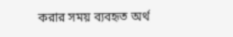করার সময় ব্যবহৃত অর্থ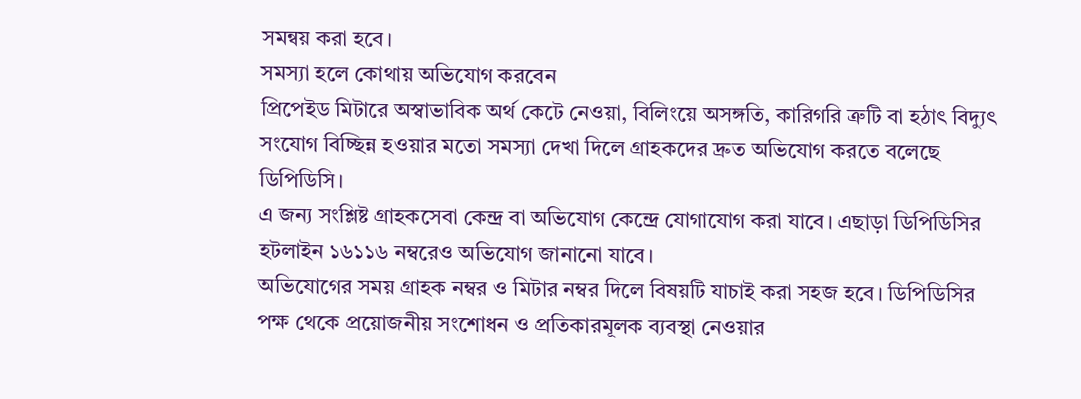সমন্বয় করা হবে।
সমস্যা হলে কোথায় অভিযোগ করবেন
প্রিপেইড মিটারে অস্বাভাবিক অর্থ কেটে নেওয়া, বিলিংয়ে অসঙ্গতি, কারিগরি ত্রুটি বা হঠাৎ বিদ্যুৎ সংযোগ বিচ্ছিন্ন হওয়ার মতো সমস্যা দেখা দিলে গ্রাহকদের দ্রুত অভিযোগ করতে বলেছে ডিপিডিসি।
এ জন্য সংশ্লিষ্ট গ্রাহকসেবা কেন্দ্র বা অভিযোগ কেন্দ্রে যোগাযোগ করা যাবে। এছাড়া ডিপিডিসির হটলাইন ১৬১১৬ নম্বরেও অভিযোগ জানানো যাবে।
অভিযোগের সময় গ্রাহক নম্বর ও মিটার নম্বর দিলে বিষয়টি যাচাই করা সহজ হবে। ডিপিডিসির পক্ষ থেকে প্রয়োজনীয় সংশোধন ও প্রতিকারমূলক ব্যবস্থা নেওয়ার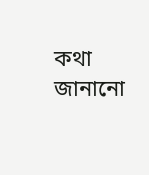কথা জানানো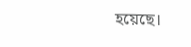হয়েছে।